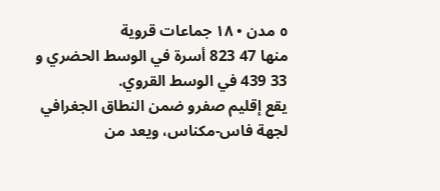٥ مدن • ١٨ جماعات قروية
منها 47 823 أسرة في الوسط الحضري و 33 439 في الوسط القروي.
يقع إقليم صفرو ضمن النطاق الجغرافي لجهة فاس-مكناس، ويعد من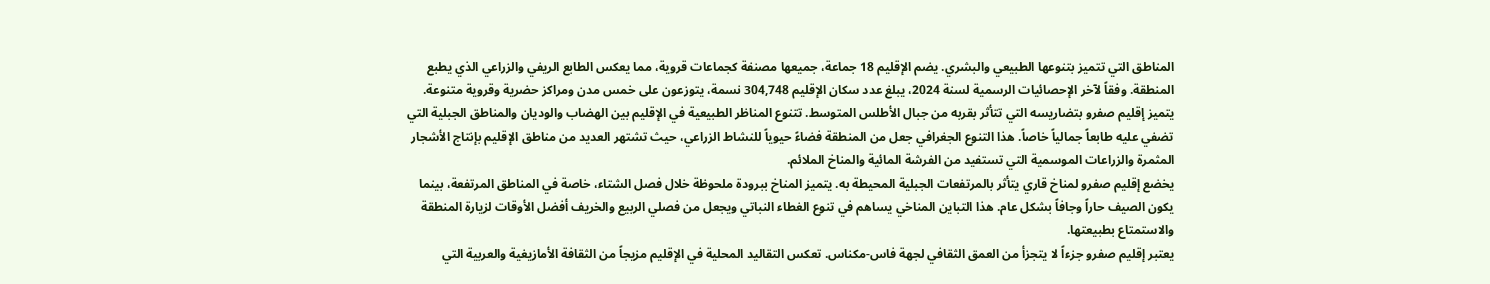المناطق التي تتميز بتنوعها الطبيعي والبشري. يضم الإقليم 18 جماعة، جميعها مصنفة كجماعات قروية، مما يعكس الطابع الريفي والزراعي الذي يطبع المنطقة. وفقاً لآخر الإحصائيات الرسمية لسنة 2024، يبلغ عدد سكان الإقليم 304,748 نسمة، يتوزعون على خمس مدن ومراكز حضرية وقروية متنوعة.
يتميز إقليم صفرو بتضاريسه التي تتأثر بقربه من جبال الأطلس المتوسط. تتنوع المناظر الطبيعية في الإقليم بين الهضاب والوديان والمناطق الجبلية التي تضفي عليه طابعاً جمالياً خاصاً. هذا التنوع الجغرافي جعل من المنطقة فضاءً حيوياً للنشاط الزراعي، حيث تشتهر العديد من مناطق الإقليم بإنتاج الأشجار المثمرة والزراعات الموسمية التي تستفيد من الفرشة المائية والمناخ الملائم.
يخضع إقليم صفرو لمناخ قاري يتأثر بالمرتفعات الجبلية المحيطة به. يتميز المناخ ببرودة ملحوظة خلال فصل الشتاء، خاصة في المناطق المرتفعة، بينما يكون الصيف حاراً وجافاً بشكل عام. هذا التباين المناخي يساهم في تنوع الغطاء النباتي ويجعل من فصلي الربيع والخريف أفضل الأوقات لزيارة المنطقة والاستمتاع بطبيعتها.
يعتبر إقليم صفرو جزءاً لا يتجزأ من العمق الثقافي لجهة فاس-مكناس. تعكس التقاليد المحلية في الإقليم مزيجاً من الثقافة الأمازيغية والعربية التي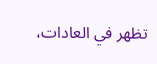تظهر في العادات،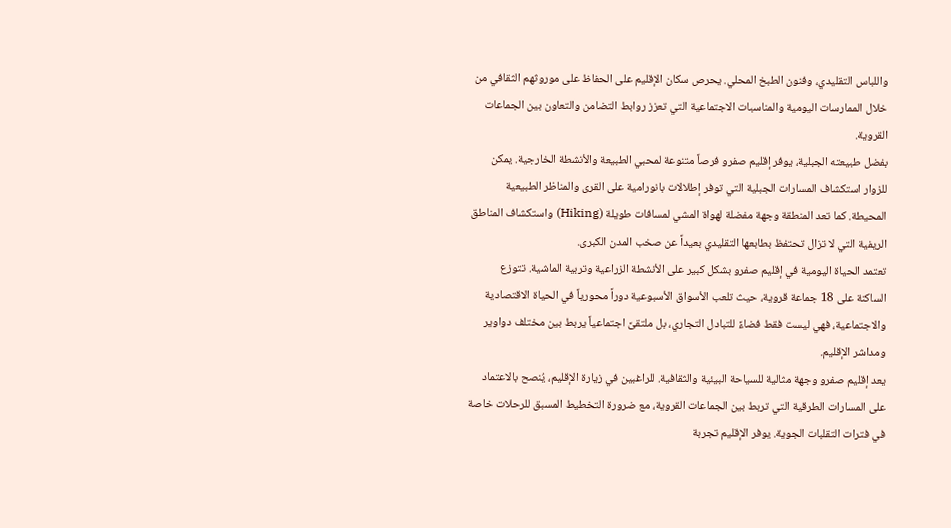واللباس التقليدي، وفنون الطبخ المحلي. يحرص سكان الإقليم على الحفاظ على موروثهم الثقافي من خلال الممارسات اليومية والمناسبات الاجتماعية التي تعزز روابط التضامن والتعاون بين الجماعات القروية.
بفضل طبيعته الجبلية، يوفر إقليم صفرو فرصاً متنوعة لمحبي الطبيعة والأنشطة الخارجية. يمكن للزوار استكشاف المسارات الجبلية التي توفر إطلالات بانورامية على القرى والمناظر الطبيعية المحيطة. كما تعد المنطقة وجهة مفضلة لهواة المشي لمسافات طويلة (Hiking) واستكشاف المناطق الريفية التي لا تزال تحتفظ بطابعها التقليدي بعيداً عن صخب المدن الكبرى.
تعتمد الحياة اليومية في إقليم صفرو بشكل كبير على الأنشطة الزراعية وتربية الماشية. تتوزع الساكنة على 18 جماعة قروية، حيث تلعب الأسواق الأسبوعية دوراً محورياً في الحياة الاقتصادية والاجتماعية، فهي ليست فقط فضاءً للتبادل التجاري، بل ملتقىً اجتماعياً يربط بين مختلف دواوير ومداشر الإقليم.
يعد إقليم صفرو وجهة مثالية للسياحة البيئية والثقافية. للراغبين في زيارة الإقليم، يُنصح بالاعتماد على المسارات الطرقية التي تربط بين الجماعات القروية، مع ضرورة التخطيط المسبق للرحلات خاصة في فترات التقلبات الجوية. يوفر الإقليم تجربة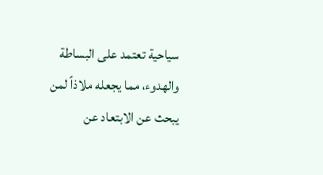سياحية تعتمد على البساطة والهدوء، مما يجعله ملاذاً لمن يبحث عن الابتعاد عن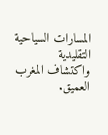المسارات السياحية التقليدية واكتشاف المغرب العميق.